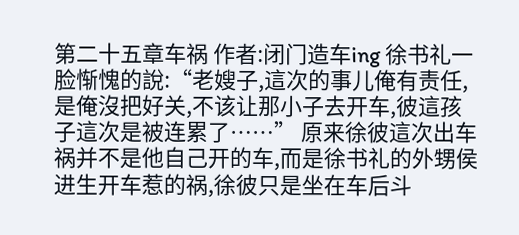第二十五章车祸 作者:闭门造车ing 徐书礼一脸惭愧的說:“老嫂子,這次的事儿俺有责任,是俺沒把好关,不该让那小子去开车,彼這孩子這次是被连累了……” 原来徐彼這次出车祸并不是他自己开的车,而是徐书礼的外甥侯进生开车惹的祸,徐彼只是坐在车后斗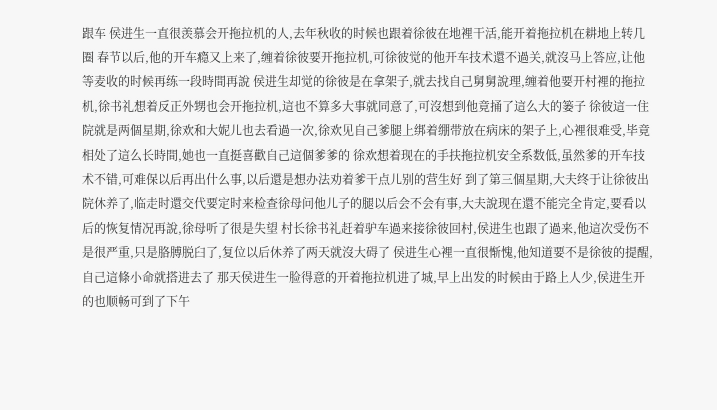跟车 侯进生一直很羡慕会开拖拉机的人,去年秋收的时候也跟着徐彼在地裡干活,能开着拖拉机在耕地上转几圈 春节以后,他的开车瘾又上来了,缠着徐彼要开拖拉机,可徐彼觉的他开车技术還不過关,就沒马上答应,让他等麦收的时候再练一段時間再說 侯进生却觉的徐彼是在拿架子,就去找自己舅舅說理,缠着他要开村裡的拖拉机,徐书礼想着反正外甥也会开拖拉机,這也不算多大事就同意了,可沒想到他竟捅了這么大的篓子 徐彼這一住院就是两個星期,徐欢和大妮儿也去看過一次,徐欢见自己爹腿上绑着绷带放在病床的架子上,心裡很难受,毕竟相处了這么长時間,她也一直挺喜歡自己這個爹爹的 徐欢想着现在的手扶拖拉机安全系数低,虽然爹的开车技术不错,可难保以后再出什么事,以后還是想办法劝着爹干点儿别的营生好 到了第三個星期,大夫终于让徐彼出院休养了,临走时還交代要定时来检查徐母问他儿子的腿以后会不会有事,大夫說现在還不能完全肯定,要看以后的恢复情况再說,徐母听了很是失望 村长徐书礼赶着驴车過来接徐彼回村,侯进生也跟了過来,他這次受伤不是很严重,只是胳膊脱臼了,复位以后休养了两天就沒大碍了 侯进生心裡一直很惭愧,他知道要不是徐彼的提醒,自己這條小命就搭进去了 那天侯进生一脸得意的开着拖拉机进了城,早上出发的时候由于路上人少,侯进生开的也顺畅可到了下午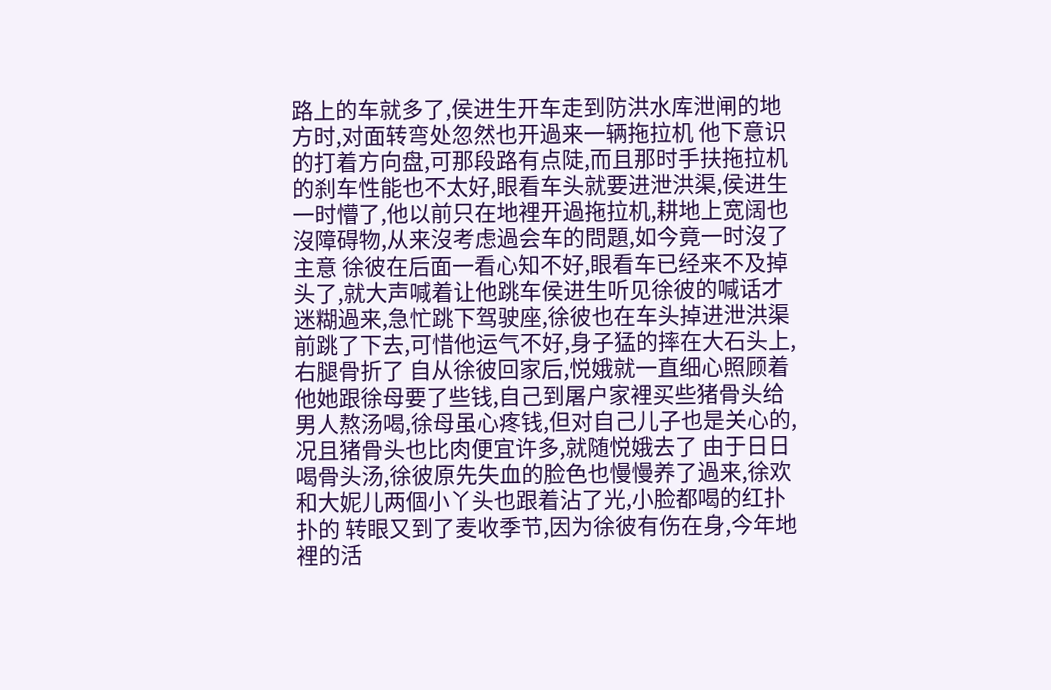路上的车就多了,侯进生开车走到防洪水库泄闸的地方时,对面转弯处忽然也开過来一辆拖拉机 他下意识的打着方向盘,可那段路有点陡,而且那时手扶拖拉机的刹车性能也不太好,眼看车头就要进泄洪渠,侯进生一时懵了,他以前只在地裡开過拖拉机,耕地上宽阔也沒障碍物,从来沒考虑過会车的問題,如今竟一时沒了主意 徐彼在后面一看心知不好,眼看车已经来不及掉头了,就大声喊着让他跳车侯进生听见徐彼的喊话才迷糊過来,急忙跳下驾驶座,徐彼也在车头掉进泄洪渠前跳了下去,可惜他运气不好,身子猛的摔在大石头上,右腿骨折了 自从徐彼回家后,悦娥就一直细心照顾着他她跟徐母要了些钱,自己到屠户家裡买些猪骨头给男人熬汤喝,徐母虽心疼钱,但对自己儿子也是关心的,况且猪骨头也比肉便宜许多,就随悦娥去了 由于日日喝骨头汤,徐彼原先失血的脸色也慢慢养了過来,徐欢和大妮儿两個小丫头也跟着沾了光,小脸都喝的红扑扑的 转眼又到了麦收季节,因为徐彼有伤在身,今年地裡的活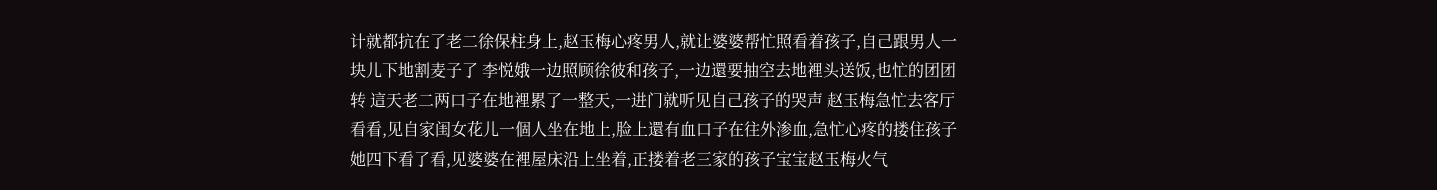计就都抗在了老二徐保柱身上,赵玉梅心疼男人,就让婆婆帮忙照看着孩子,自己跟男人一块儿下地割麦子了 李悦娥一边照顾徐彼和孩子,一边還要抽空去地裡头送饭,也忙的团团转 這天老二两口子在地裡累了一整天,一进门就听见自己孩子的哭声 赵玉梅急忙去客厅看看,见自家闺女花儿一個人坐在地上,脸上還有血口子在往外渗血,急忙心疼的搂住孩子 她四下看了看,见婆婆在裡屋床沿上坐着,正搂着老三家的孩子宝宝赵玉梅火气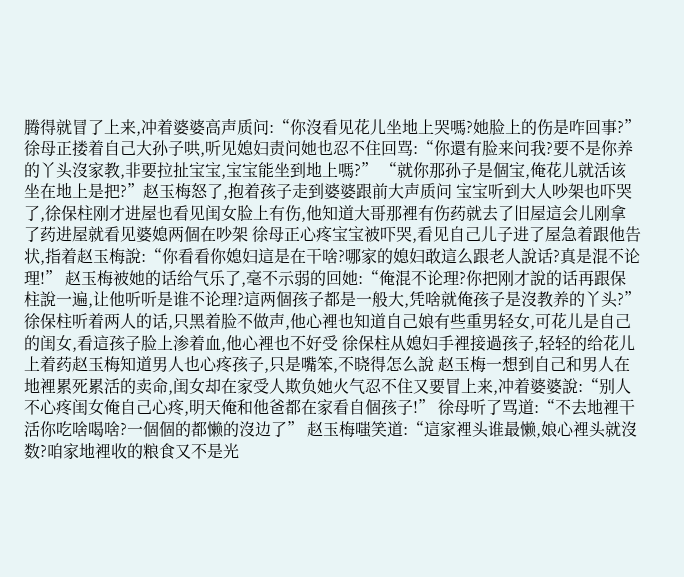腾得就冒了上来,冲着婆婆高声质问:“你沒看见花儿坐地上哭嗎?她脸上的伤是咋回事?” 徐母正搂着自己大孙子哄,听见媳妇责问她也忍不住回骂:“你還有脸来问我?要不是你养的丫头沒家教,非要拉扯宝宝,宝宝能坐到地上嗎?” “就你那孙子是個宝,俺花儿就活该坐在地上是把?”赵玉梅怒了,抱着孩子走到婆婆跟前大声质问 宝宝听到大人吵架也吓哭了,徐保柱刚才进屋也看见闺女脸上有伤,他知道大哥那裡有伤药就去了旧屋這会儿刚拿了药进屋就看见婆媳两個在吵架 徐母正心疼宝宝被吓哭,看见自己儿子进了屋急着跟他告状,指着赵玉梅說:“你看看你媳妇這是在干啥?哪家的媳妇敢這么跟老人說话?真是混不论理!” 赵玉梅被她的话给气乐了,毫不示弱的回她:“俺混不论理?你把刚才說的话再跟保柱說一遍,让他听听是谁不论理?這两個孩子都是一般大,凭啥就俺孩子是沒教养的丫头?” 徐保柱听着两人的话,只黑着脸不做声,他心裡也知道自己娘有些重男轻女,可花儿是自己的闺女,看這孩子脸上渗着血,他心裡也不好受 徐保柱从媳妇手裡接過孩子,轻轻的给花儿上着药赵玉梅知道男人也心疼孩子,只是嘴笨,不晓得怎么說 赵玉梅一想到自己和男人在地裡累死累活的卖命,闺女却在家受人欺负她火气忍不住又要冒上来,冲着婆婆說:“别人不心疼闺女俺自己心疼,明天俺和他爸都在家看自個孩子!” 徐母听了骂道:“不去地裡干活你吃啥喝啥?一個個的都懒的沒边了” 赵玉梅嗤笑道:“這家裡头谁最懒,娘心裡头就沒数?咱家地裡收的粮食又不是光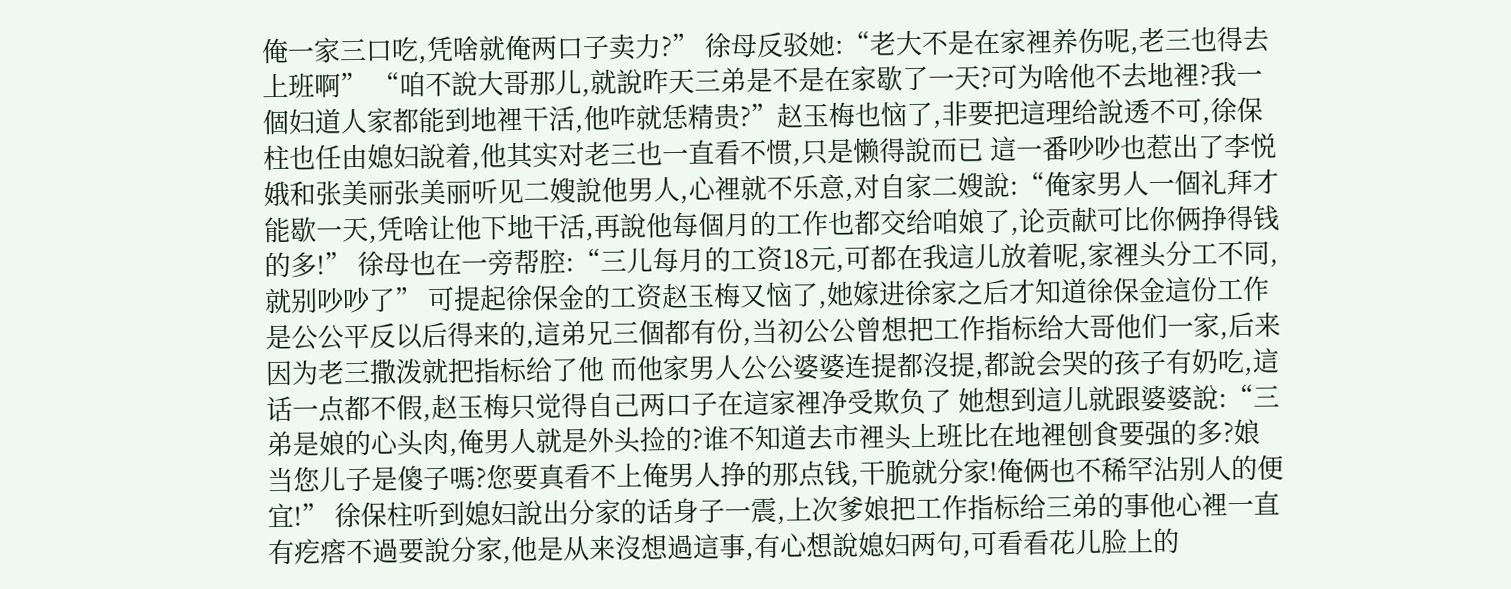俺一家三口吃,凭啥就俺两口子卖力?” 徐母反驳她:“老大不是在家裡养伤呢,老三也得去上班啊” “咱不說大哥那儿,就說昨天三弟是不是在家歇了一天?可为啥他不去地裡?我一個妇道人家都能到地裡干活,他咋就恁精贵?”赵玉梅也恼了,非要把這理给說透不可,徐保柱也任由媳妇說着,他其实对老三也一直看不惯,只是懒得說而已 這一番吵吵也惹出了李悦娥和张美丽张美丽听见二嫂說他男人,心裡就不乐意,对自家二嫂說:“俺家男人一個礼拜才能歇一天,凭啥让他下地干活,再說他每個月的工作也都交给咱娘了,论贡献可比你俩挣得钱的多!” 徐母也在一旁帮腔:“三儿每月的工资18元,可都在我這儿放着呢,家裡头分工不同,就别吵吵了” 可提起徐保金的工资赵玉梅又恼了,她嫁进徐家之后才知道徐保金這份工作是公公平反以后得来的,這弟兄三個都有份,当初公公曾想把工作指标给大哥他们一家,后来因为老三撒泼就把指标给了他 而他家男人公公婆婆连提都沒提,都說会哭的孩子有奶吃,這话一点都不假,赵玉梅只觉得自己两口子在這家裡净受欺负了 她想到這儿就跟婆婆說:“三弟是娘的心头肉,俺男人就是外头捡的?谁不知道去市裡头上班比在地裡刨食要强的多?娘当您儿子是傻子嗎?您要真看不上俺男人挣的那点钱,干脆就分家!俺俩也不稀罕沾别人的便宜!” 徐保柱听到媳妇說出分家的话身子一震,上次爹娘把工作指标给三弟的事他心裡一直有疙瘩不過要說分家,他是从来沒想過這事,有心想說媳妇两句,可看看花儿脸上的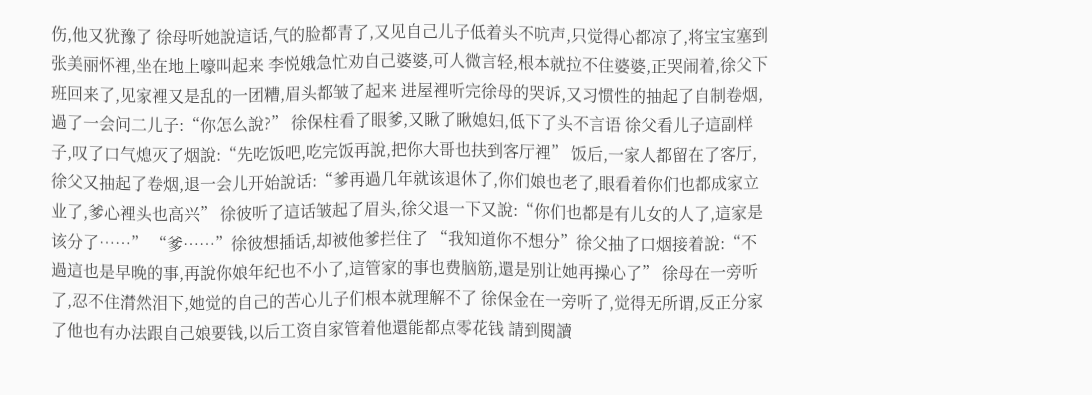伤,他又犹豫了 徐母听她說這话,气的脸都青了,又见自己儿子低着头不吭声,只觉得心都凉了,将宝宝塞到张美丽怀裡,坐在地上嚎叫起来 李悦娥急忙劝自己婆婆,可人微言轻,根本就拉不住婆婆,正哭闹着,徐父下班回来了,见家裡又是乱的一团糟,眉头都皱了起来 进屋裡听完徐母的哭诉,又习惯性的抽起了自制卷烟,過了一会问二儿子:“你怎么說?” 徐保柱看了眼爹,又瞅了瞅媳妇,低下了头不言语 徐父看儿子這副样子,叹了口气熄灭了烟說:“先吃饭吧,吃完饭再說,把你大哥也扶到客厅裡” 饭后,一家人都留在了客厅,徐父又抽起了卷烟,退一会儿开始說话:“爹再過几年就该退休了,你们娘也老了,眼看着你们也都成家立业了,爹心裡头也高兴” 徐彼听了這话皱起了眉头,徐父退一下又說:“你们也都是有儿女的人了,這家是该分了……” “爹……”徐彼想插话,却被他爹拦住了 “我知道你不想分”徐父抽了口烟接着說:“不過這也是早晚的事,再說你娘年纪也不小了,這管家的事也费脑筋,還是别让她再操心了” 徐母在一旁听了,忍不住潸然泪下,她觉的自己的苦心儿子们根本就理解不了 徐保金在一旁听了,觉得无所谓,反正分家了他也有办法跟自己娘要钱,以后工资自家管着他還能都点零花钱 請到閱讀